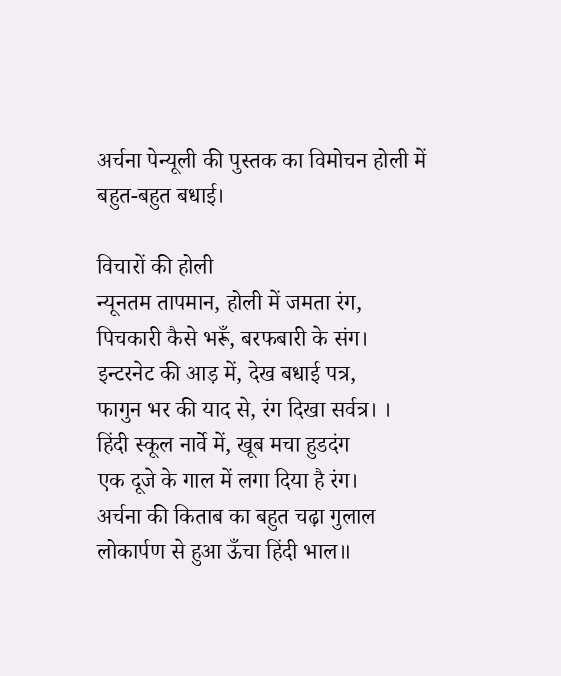अर्चना पेन्यूली की पुस्तक का विमोचन होली में
बहुत-बहुत बधाई।

विचारों की होली
न्यूनतम तापमान, होली में जमता रंग,
पिचकारी कैसे भरूँ, बरफबारी के संग।
इन्टरनेट की आड़ में, देख बधाई पत्र,
फागुन भर की याद से, रंग दिखा सर्वत्र। ।
हिंदी स्कूल नार्वे में, खूब मचा हुडदंग
एक दूजे के गाल में लगा दिया है रंग।
अर्चना की किताब का बहुत चढ़ा गुलाल
लोकार्पण से हुआ ऊँचा हिंदी भाल॥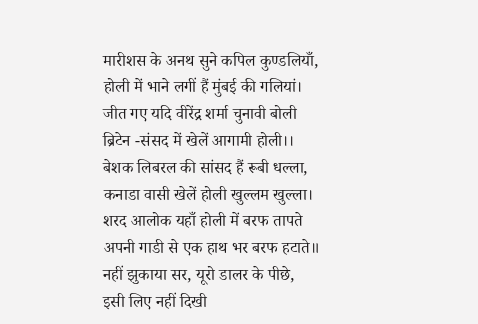मारीशस के अनथ सुने कपिल कुण्डलियाँ,
होली में भाने लगीं हैं मुंबई की गलियां।
जीत गए यदि वीरेंद्र शर्मा चुनावी बोली
ब्रिटेन -संसद में खेलें आगामी होली।।
बेशक लिबरल की सांसद हैं रूबी धल्ला,
कनाडा वासी खेलें होली खुल्लम खुल्ला।
शरद आलोक यहाँ होली में बरफ तापते
अपनी गाडी से एक हाथ भर बरफ हटाते॥
नहीं झुकाया सर, यूरो डालर के पीछे,
इसी लिए नहीं दिखी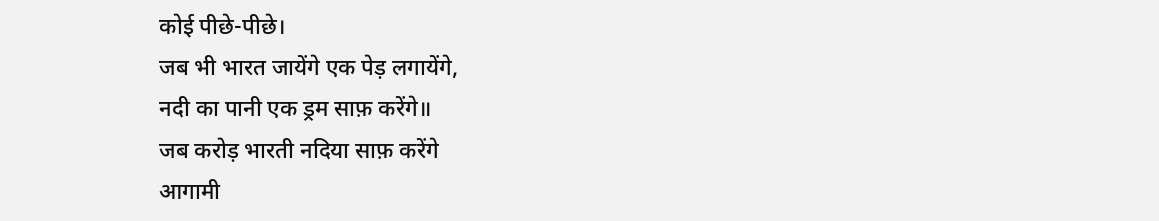कोई पीछे-पीछे।
जब भी भारत जायेंगे एक पेड़ लगायेंगे,
नदी का पानी एक ड्रम साफ़ करेंगे॥
जब करोड़ भारती नदिया साफ़ करेंगे
आगामी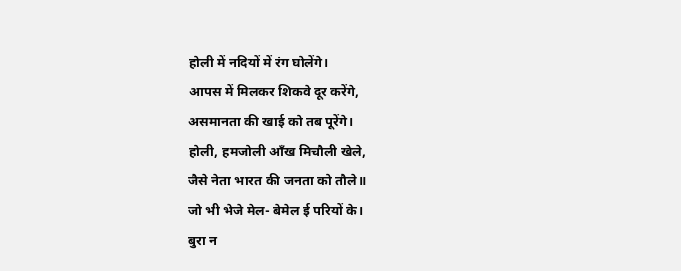होली में नदियों में रंग घोलेंगे।
आपस में मिलकर शिकवे दूर करेंगे,
असमानता की खाई को तब पूरेंगे।
होली, हमजोली आँख मिचौली खेले,
जैसे नेता भारत की जनता को तौले॥
जो भी भेजे मेल- बेमेल ई परियों के।
बुरा न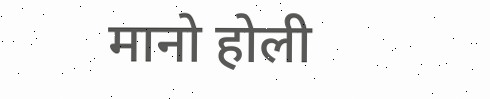मानो होली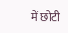में छोटी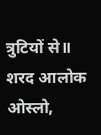त्रुटियों से॥
शरद आलोक
ओस्लो,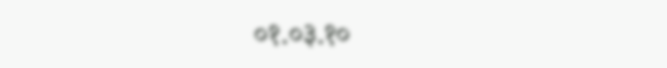०१.०३.१०